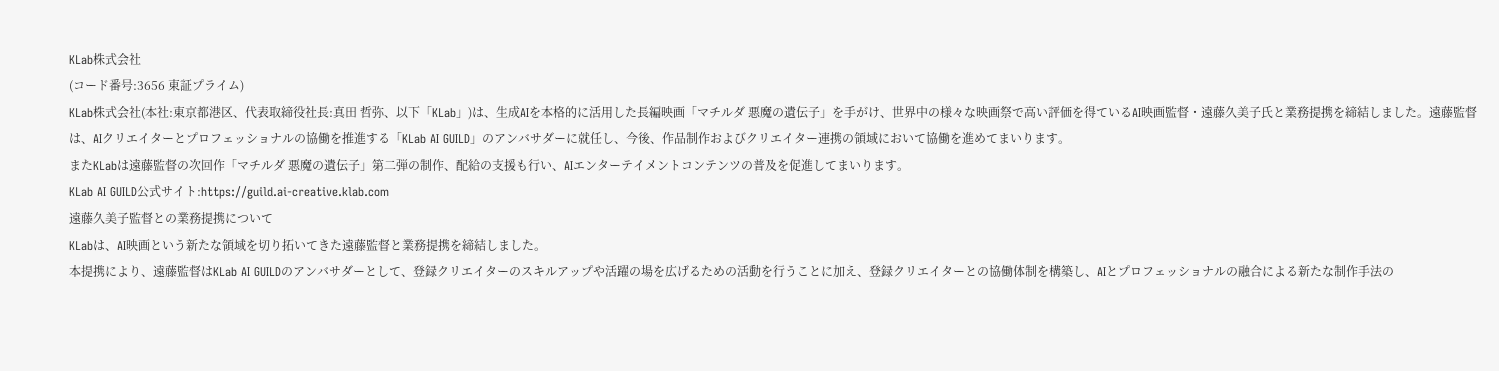KLab株式会社
(コード番号:3656 東証プライム)
KLab株式会社(本社:東京都港区、代表取締役社長:真田 哲弥、以下「KLab」)は、生成AIを本格的に活用した長編映画「マチルダ 悪魔の遺伝子」を手がけ、世界中の様々な映画祭で高い評価を得ているAI映画監督・遠藤久美子氏と業務提携を締結しました。遠藤監督は、AIクリエイターとプロフェッショナルの協働を推進する「KLab AI GUILD」のアンバサダーに就任し、今後、作品制作およびクリエイター連携の領域において協働を進めてまいります。
またKLabは遠藤監督の次回作「マチルダ 悪魔の遺伝子」第二弾の制作、配給の支援も行い、AIエンターテイメントコンテンツの普及を促進してまいります。
KLab AI GUILD公式サイト:https://guild.ai-creative.klab.com
遠藤久美子監督との業務提携について
KLabは、AI映画という新たな領域を切り拓いてきた遠藤監督と業務提携を締結しました。
本提携により、遠藤監督はKLab AI GUILDのアンバサダーとして、登録クリエイターのスキルアップや活躍の場を広げるための活動を行うことに加え、登録クリエイターとの協働体制を構築し、AIとプロフェッショナルの融合による新たな制作手法の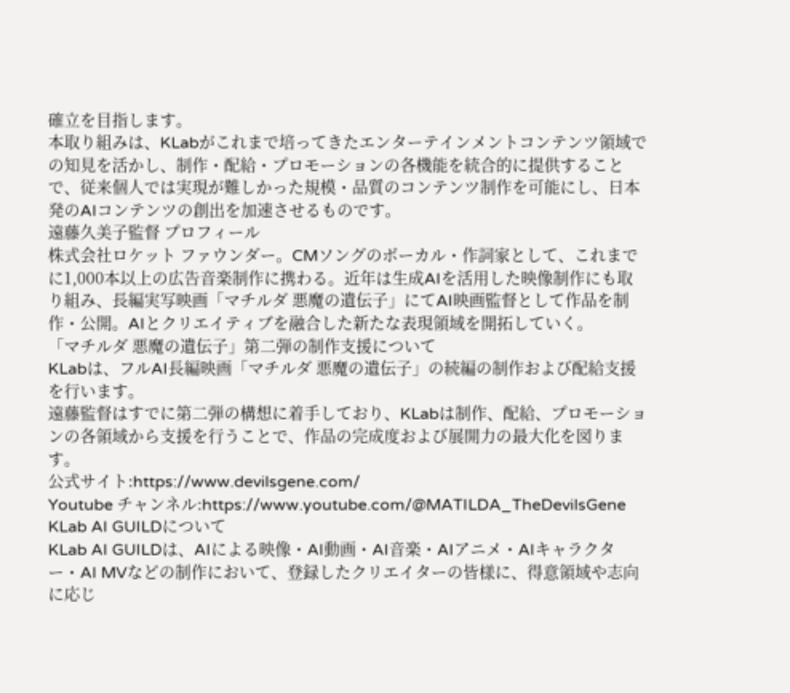確立を目指します。
本取り組みは、KLabがこれまで培ってきたエンターテインメントコンテンツ領域での知見を活かし、制作・配給・プロモーションの各機能を統合的に提供することで、従来個人では実現が難しかった規模・品質のコンテンツ制作を可能にし、日本発のAIコンテンツの創出を加速させるものです。
遠藤久美子監督 プロフィール
株式会社ロケット ファウンダー。CMソングのボーカル・作詞家として、これまでに1,000本以上の広告音楽制作に携わる。近年は生成AIを活用した映像制作にも取り組み、長編実写映画「マチルダ 悪魔の遺伝子」にてAI映画監督として作品を制作・公開。AIとクリエイティブを融合した新たな表現領域を開拓していく。
「マチルダ 悪魔の遺伝子」第二弾の制作支援について
KLabは、フルAI長編映画「マチルダ 悪魔の遺伝子」の続編の制作および配給支援を行います。
遠藤監督はすでに第二弾の構想に着手しており、KLabは制作、配給、プロモーションの各領域から支援を行うことで、作品の完成度および展開力の最大化を図ります。
公式サイト:https://www.devilsgene.com/
Youtube チャンネル:https://www.youtube.com/@MATILDA_TheDevilsGene
KLab AI GUILDについて
KLab AI GUILDは、AIによる映像・AI動画・AI音楽・AIアニメ・AIキャラクター・AI MVなどの制作において、登録したクリエイターの皆様に、得意領域や志向に応じ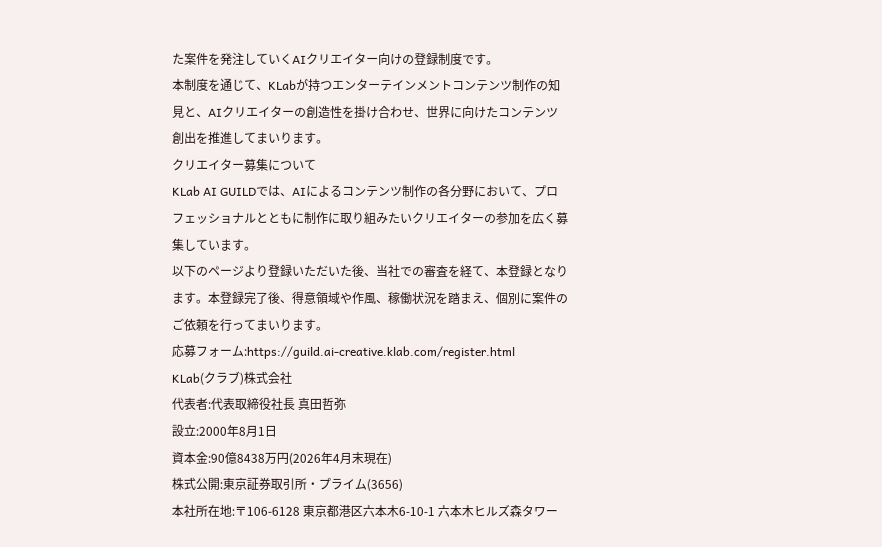た案件を発注していくAIクリエイター向けの登録制度です。
本制度を通じて、KLabが持つエンターテインメントコンテンツ制作の知見と、AIクリエイターの創造性を掛け合わせ、世界に向けたコンテンツ創出を推進してまいります。
クリエイター募集について
KLab AI GUILDでは、AIによるコンテンツ制作の各分野において、プロフェッショナルとともに制作に取り組みたいクリエイターの参加を広く募集しています。
以下のページより登録いただいた後、当社での審査を経て、本登録となります。本登録完了後、得意領域や作風、稼働状況を踏まえ、個別に案件のご依頼を行ってまいります。
応募フォーム:https://guild.ai-creative.klab.com/register.html
KLab(クラブ)株式会社
代表者:代表取締役社長 真田哲弥
設立:2000年8月1日
資本金:90億8438万円(2026年4月末現在)
株式公開:東京証券取引所・プライム(3656)
本社所在地:〒106-6128 東京都港区六本木6-10-1 六本木ヒルズ森タワー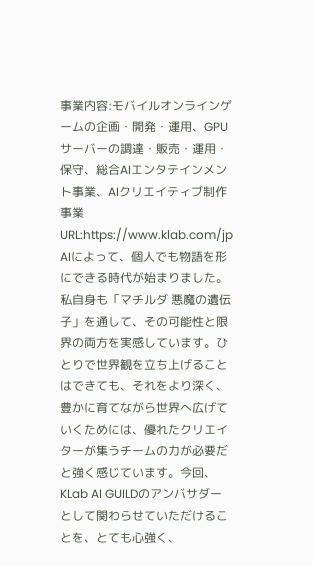事業内容:モバイルオンラインゲームの企画・開発・運用、GPUサーバーの調達・販売・運用・保守、総合AIエンタテインメント事業、AIクリエイティブ制作事業
URL:https://www.klab.com/jp
AIによって、個人でも物語を形にできる時代が始まりました。私自身も「マチルダ 悪魔の遺伝子」を通して、その可能性と限界の両方を実感しています。ひとりで世界観を立ち上げることはできても、それをより深く、豊かに育てながら世界へ広げていくためには、優れたクリエイターが集うチームの力が必要だと強く感じています。今回、KLab AI GUILDのアンバサダーとして関わらせていただけることを、とても心強く、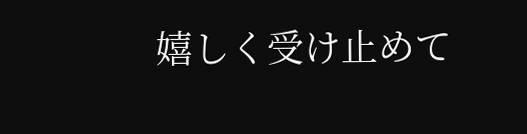嬉しく受け止めて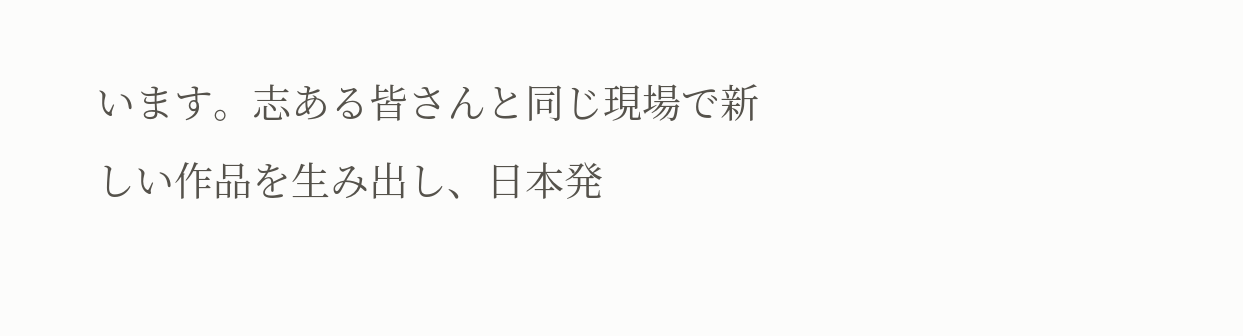います。志ある皆さんと同じ現場で新しい作品を生み出し、日本発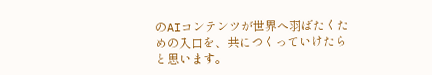のAIコンテンツが世界へ羽ばたくための入口を、共につくっていけたらと思います。